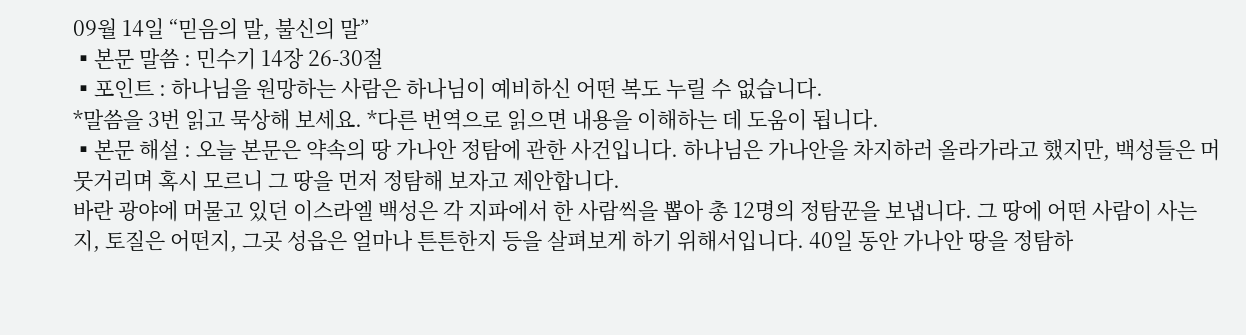09월 14일 “믿음의 말, 불신의 말”
▪본문 말씀 : 민수기 14장 26-30절
▪포인트 : 하나님을 원망하는 사람은 하나님이 예비하신 어떤 복도 누릴 수 없습니다.
*말씀을 3번 읽고 묵상해 보세요. *다른 번역으로 읽으면 내용을 이해하는 데 도움이 됩니다.
▪본문 해설 : 오늘 본문은 약속의 땅 가나안 정탐에 관한 사건입니다. 하나님은 가나안을 차지하러 올라가라고 했지만, 백성들은 머뭇거리며 혹시 모르니 그 땅을 먼저 정탐해 보자고 제안합니다.
바란 광야에 머물고 있던 이스라엘 백성은 각 지파에서 한 사람씩을 뽑아 총 12명의 정탐꾼을 보냅니다. 그 땅에 어떤 사람이 사는지, 토질은 어떤지, 그곳 성읍은 얼마나 튼튼한지 등을 살펴보게 하기 위해서입니다. 40일 동안 가나안 땅을 정탐하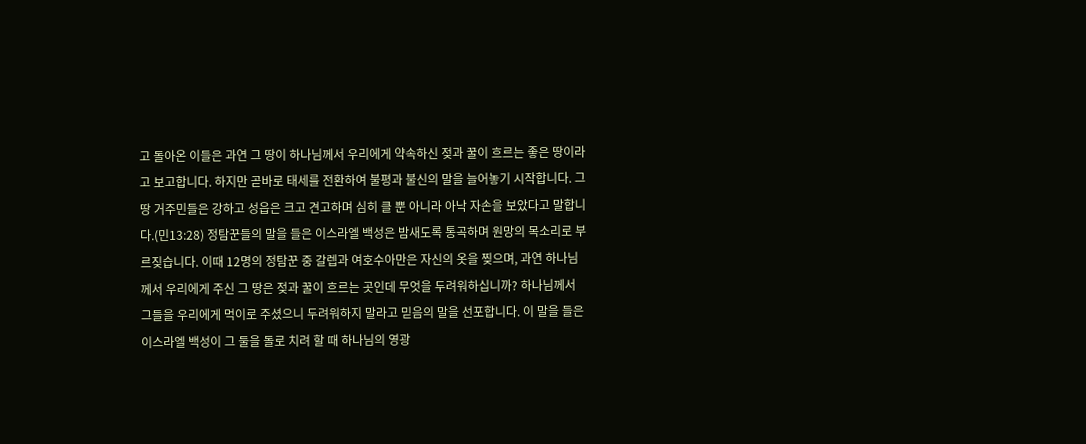고 돌아온 이들은 과연 그 땅이 하나님께서 우리에게 약속하신 젖과 꿀이 흐르는 좋은 땅이라고 보고합니다. 하지만 곧바로 태세를 전환하여 불평과 불신의 말을 늘어놓기 시작합니다. 그 땅 거주민들은 강하고 성읍은 크고 견고하며 심히 클 뿐 아니라 아낙 자손을 보았다고 말합니다.(민13:28) 정탐꾼들의 말을 들은 이스라엘 백성은 밤새도록 통곡하며 원망의 목소리로 부르짖습니다. 이때 12명의 정탐꾼 중 갈렙과 여호수아만은 자신의 옷을 찢으며, 과연 하나님께서 우리에게 주신 그 땅은 젖과 꿀이 흐르는 곳인데 무엇을 두려워하십니까? 하나님께서 그들을 우리에게 먹이로 주셨으니 두려워하지 말라고 믿음의 말을 선포합니다. 이 말을 들은 이스라엘 백성이 그 둘을 돌로 치려 할 때 하나님의 영광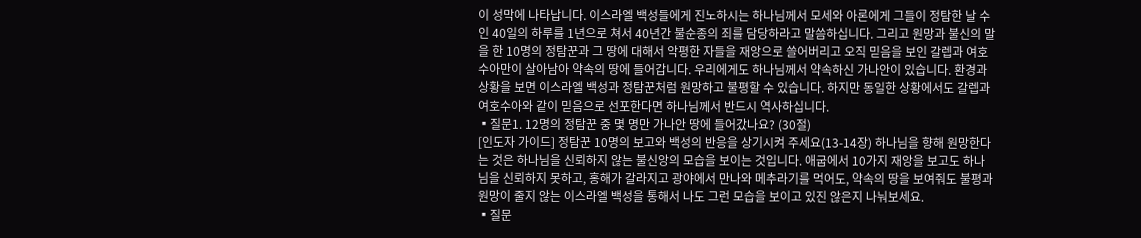이 성막에 나타납니다. 이스라엘 백성들에게 진노하시는 하나님께서 모세와 아론에게 그들이 정탐한 날 수인 40일의 하루를 1년으로 쳐서 40년간 불순종의 죄를 담당하라고 말씀하십니다. 그리고 원망과 불신의 말을 한 10명의 정탐꾼과 그 땅에 대해서 악평한 자들을 재앙으로 쓸어버리고 오직 믿음을 보인 갈렙과 여호수아만이 살아남아 약속의 땅에 들어갑니다. 우리에게도 하나님께서 약속하신 가나안이 있습니다. 환경과 상황을 보면 이스라엘 백성과 정탐꾼처럼 원망하고 불평할 수 있습니다. 하지만 동일한 상황에서도 갈렙과 여호수아와 같이 믿음으로 선포한다면 하나님께서 반드시 역사하십니다.
▪질문1. 12명의 정탐꾼 중 몇 명만 가나안 땅에 들어갔나요? (30절)
[인도자 가이드] 정탐꾼 10명의 보고와 백성의 반응을 상기시켜 주세요(13-14장) 하나님을 향해 원망한다는 것은 하나님을 신뢰하지 않는 불신앙의 모습을 보이는 것입니다. 애굽에서 10가지 재앙을 보고도 하나님을 신뢰하지 못하고, 홍해가 갈라지고 광야에서 만나와 메추라기를 먹어도, 약속의 땅을 보여줘도 불평과 원망이 줄지 않는 이스라엘 백성을 통해서 나도 그런 모습을 보이고 있진 않은지 나눠보세요.
▪질문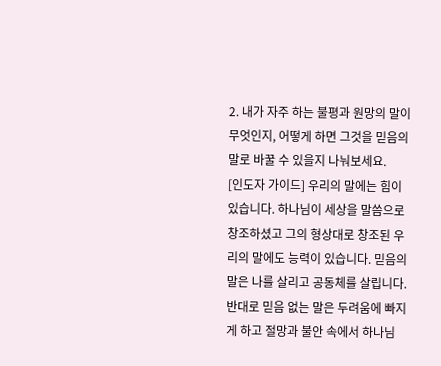2. 내가 자주 하는 불평과 원망의 말이 무엇인지, 어떻게 하면 그것을 믿음의 말로 바꿀 수 있을지 나눠보세요.
[인도자 가이드] 우리의 말에는 힘이 있습니다. 하나님이 세상을 말씀으로 창조하셨고 그의 형상대로 창조된 우리의 말에도 능력이 있습니다. 믿음의 말은 나를 살리고 공동체를 살립니다. 반대로 믿음 없는 말은 두려움에 빠지게 하고 절망과 불안 속에서 하나님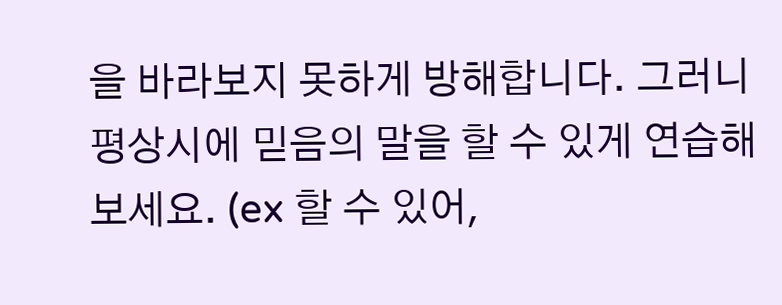을 바라보지 못하게 방해합니다. 그러니 평상시에 믿음의 말을 할 수 있게 연습해 보세요. (ex 할 수 있어,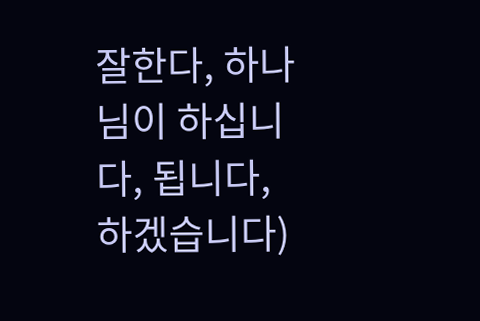잘한다, 하나님이 하십니다, 됩니다, 하겠습니다)